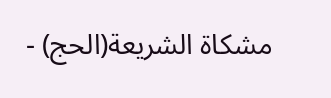مشكاة الشريعة(الحج) -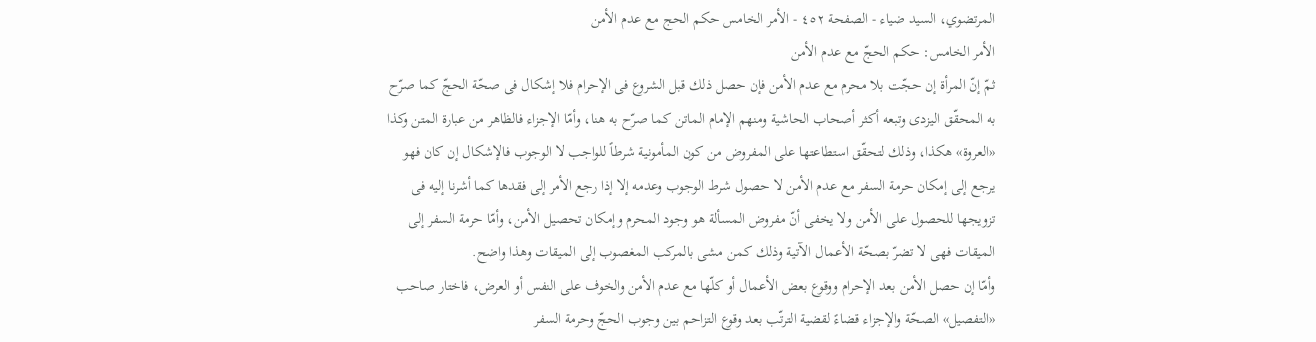المرتضوي، السيد ضياء - الصفحة ٤٥٢ - الأمر الخامس حكم الحج مع عدم الأمن
الأمر الخامس: حكم الحجّ مع عدم الأمن
ثمّ إنّ المرأة إن حجّت بلا محرم مع عدم الأمن فإن حصل ذلك قبل الشروع فى الإحرام فلا إشكال فى صحّة الحجّ كما صرّح به المحقّق اليزدى وتبعه أكثر أصحاب الحاشية ومنهم الإمام الماتن كما صرّح به هنا، وأمّا الإجزاء فالظاهر من عبارة المتن وكذا «العروة» هكذا، وذلك لتحقّق استطاعتها على المفروض من كون المأمونية شرطاً للواجب لا الوجوب فالإشكال إن كان فهو يرجع إلى إمكان حرمة السفر مع عدم الأمن لا حصول شرط الوجوب وعدمه إلا إذا رجع الأمر إلى فقدها كما أشرنا إليه فى تزويجها للحصول على الأمن ولا يخفى أنّ مفروض المسألة هو وجود المحرم وإمكان تحصيل الأمن، وأمّا حرمة السفر إلى الميقات فهى لا تضرّ بصحّة الأعمال الآتية وذلك كمن مشى بالمركب المغصوب إلى الميقات وهذا واضح.
وأمّا إن حصل الأمن بعد الإحرام ووقوع بعض الأعمال أو كلّها مع عدم الأمن والخوف على النفس أو العرض، فاختار صاحب «التفصيل» الصحّة والإجزاء قضاءً لقضية الترتّب بعد وقوع التزاحم بين وجوب الحجّ وحرمة السفر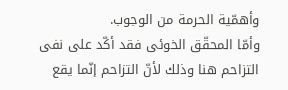وأهمّية الحرمة من الوجوب.
وأمّا المحقّق الخوئى فقد أكّد على نفى التزاحم هنا وذلك لأنّ التزاحم إنّما يقع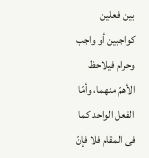بين فعلين كواجبين أو واجب وحرام فيلاحظ الأهمّ منهما، وأمّا الفعل الواحد كما فى المقام فلا فإنّ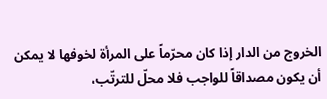الخروج من الدار إذا كان محرّماً على المرأة لخوفها لا يمكن أن يكون مصداقاً للواجب فلا محلّ للترتّب،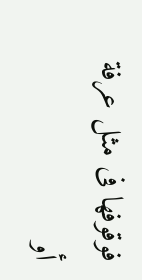فوقوفها فى مثل عرفة أو